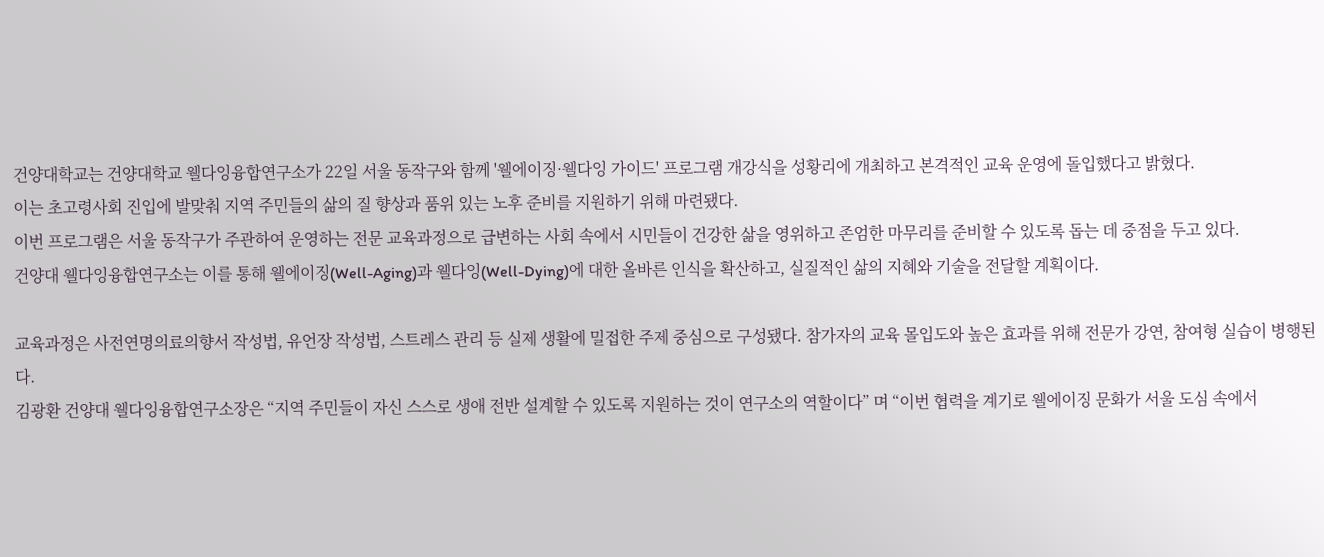건양대학교는 건양대학교 웰다잉융합연구소가 22일 서울 동작구와 함께 '웰에이징·웰다잉 가이드' 프로그램 개강식을 성황리에 개최하고 본격적인 교육 운영에 돌입했다고 밝혔다.
이는 초고령사회 진입에 발맞춰 지역 주민들의 삶의 질 향상과 품위 있는 노후 준비를 지원하기 위해 마련됐다.
이번 프로그램은 서울 동작구가 주관하여 운영하는 전문 교육과정으로 급변하는 사회 속에서 시민들이 건강한 삶을 영위하고 존엄한 마무리를 준비할 수 있도록 돕는 데 중점을 두고 있다.
건양대 웰다잉융합연구소는 이를 통해 웰에이징(Well-Aging)과 웰다잉(Well-Dying)에 대한 올바른 인식을 확산하고, 실질적인 삶의 지혜와 기술을 전달할 계획이다.

교육과정은 사전연명의료의향서 작성법, 유언장 작성법, 스트레스 관리 등 실제 생활에 밀접한 주제 중심으로 구성됐다. 참가자의 교육 몰입도와 높은 효과를 위해 전문가 강연, 참여형 실습이 병행된다.
김광환 건양대 웰다잉융합연구소장은 “지역 주민들이 자신 스스로 생애 전반 설계할 수 있도록 지원하는 것이 연구소의 역할이다” 며 “이번 협력을 계기로 웰에이징 문화가 서울 도심 속에서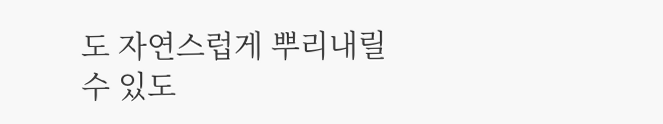도 자연스럽게 뿌리내릴 수 있도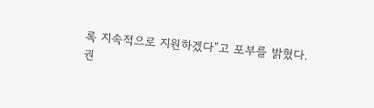록 지속적으로 지원하겠다”고 포부를 밝혔다.
권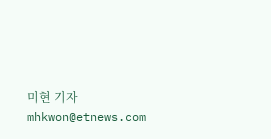미현 기자 mhkwon@etnews.com